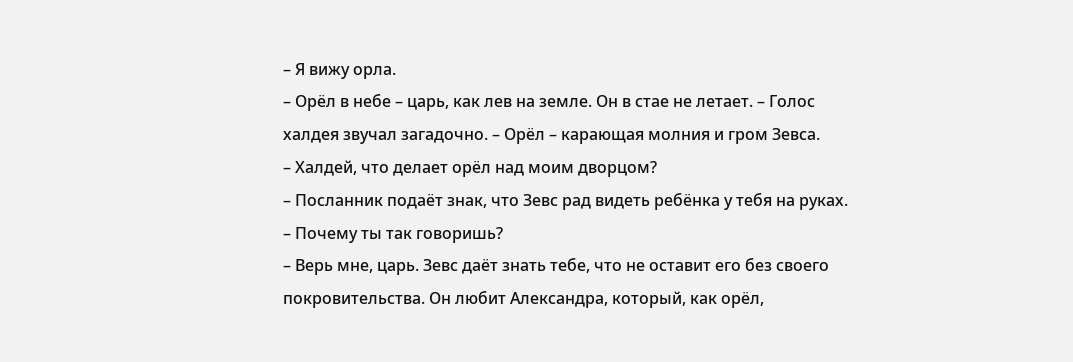– Я вижу орла.
– Орёл в небе – царь, как лев на земле. Он в стае не летает. – Голос халдея звучал загадочно. – Орёл – карающая молния и гром Зевса.
– Халдей, что делает орёл над моим дворцом?
– Посланник подаёт знак, что Зевс рад видеть ребёнка у тебя на руках.
– Почему ты так говоришь?
– Верь мне, царь. Зевс даёт знать тебе, что не оставит его без своего покровительства. Он любит Александра, который, как орёл,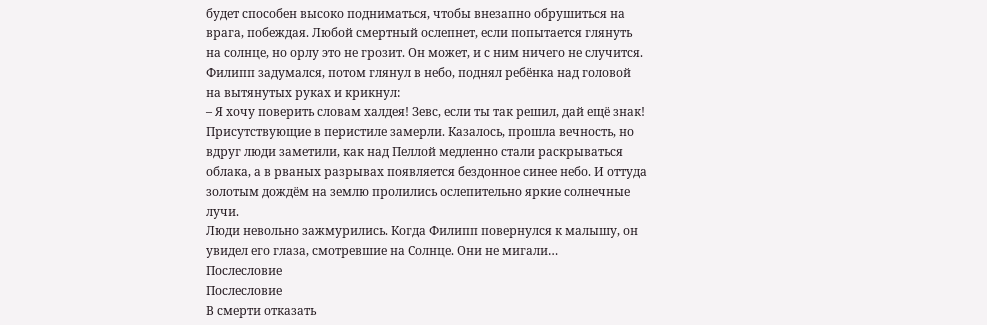будет способен высоко подниматься, чтобы внезапно обрушиться на врага, побеждая. Любой смертный ослепнет, если попытается глянуть на солнце, но орлу это не грозит. Он может, и с ним ничего не случится.
Филипп задумался, потом глянул в небо, поднял ребёнка над головой на вытянутых руках и крикнул:
– Я хочу поверить словам халдея! Зевс, если ты так решил, дай ещё знак!
Присутствующие в перистиле замерли. Казалось, прошла вечность, но вдруг люди заметили, как над Пеллой медленно стали раскрываться облака, а в рваных разрывах появляется бездонное синее небо. И оттуда золотым дождём на землю пролились ослепительно яркие солнечные лучи.
Люди невольно зажмурились. Когда Филипп повернулся к малышу, он увидел его глаза, смотревшие на Солнце. Они не мигали…
Послесловие
Послесловие
В смерти отказать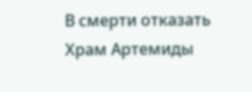В смерти отказать
Храм Артемиды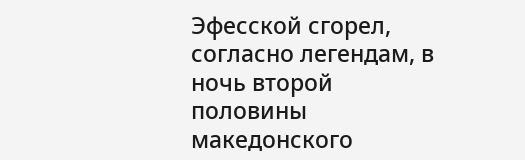Эфесской сгорел, согласно легендам, в ночь второй половины македонского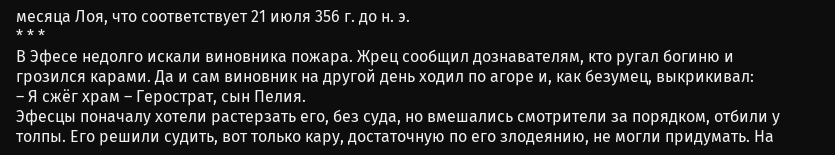месяца Лоя, что соответствует 21 июля 356 г. до н. э.
* * *
В Эфесе недолго искали виновника пожара. Жрец сообщил дознавателям, кто ругал богиню и грозился карами. Да и сам виновник на другой день ходил по агоре и, как безумец, выкрикивал:
– Я сжёг храм – Герострат, сын Пелия.
Эфесцы поначалу хотели растерзать его, без суда, но вмешались смотрители за порядком, отбили у толпы. Его решили судить, вот только кару, достаточную по его злодеянию, не могли придумать. На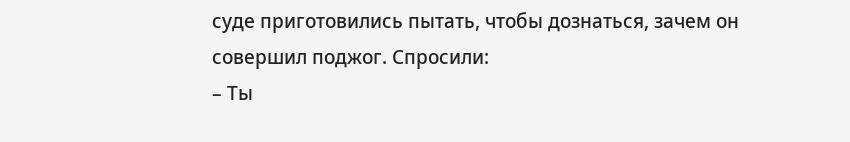суде приготовились пытать, чтобы дознаться, зачем он совершил поджог. Спросили:
– Ты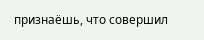признаёшь, что совершил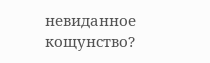невиданное кощунство?